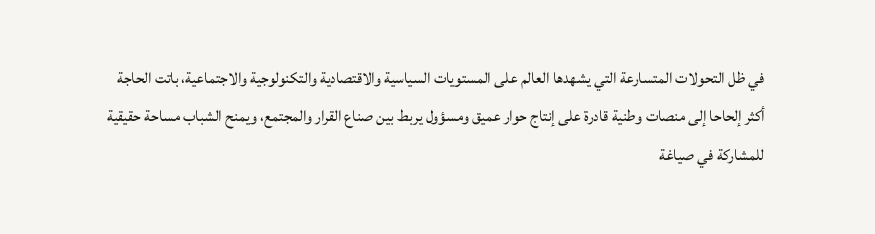في ظل التحولات المتسارعة التي يشهدها العالم على المستويات السياسية والاقتصادية والتكنولوجية والاجتماعية، باتت الحاجة أكثر إلحاحا إلى منصات وطنية قادرة على إنتاج حوار عميق ومسؤول يربط بين صناع القرار والمجتمع، ويمنح الشباب مساحة حقيقية للمشاركة في صياغة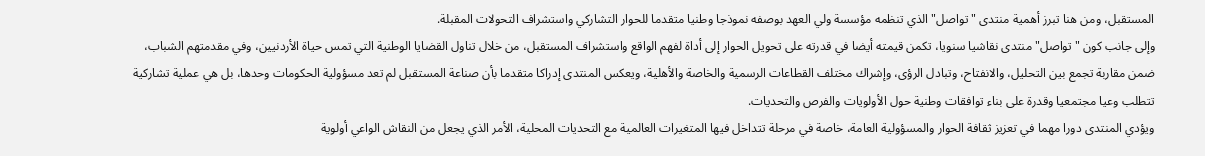المستقبل، ومن هنا تبرز أهمية منتدى "تواصل" الذي تنظمه مؤسسة ولي العهد بوصفه نموذجا وطنيا متقدما للحوار التشاركي واستشراف التحولات المقبلة.
وإلى جانب كون "تواصل" منتدى نقاشيا سنويا، تكمن قيمته أيضا في قدرته على تحويل الحوار إلى أداة لفهم الواقع واستشراف المستقبل، من خلال تناول القضايا الوطنية التي تمس حياة الأردنيين، وفي مقدمتهم الشباب، ضمن مقاربة تجمع بين التحليل، والانفتاح، وتبادل الرؤى، وإشراك مختلف القطاعات الرسمية والخاصة والأهلية، ويعكس المنتدى إدراكا متقدما بأن صناعة المستقبل لم تعد مسؤولية الحكومات وحدها، بل هي عملية تشاركية تتطلب وعيا مجتمعيا وقدرة على بناء توافقات وطنية حول الأولويات والفرص والتحديات.
ويؤدي المنتدى دورا مهما في تعزيز ثقافة الحوار والمسؤولية العامة، خاصة في مرحلة تتداخل فيها المتغيرات العالمية مع التحديات المحلية، الأمر الذي يجعل من النقاش الواعي أولوية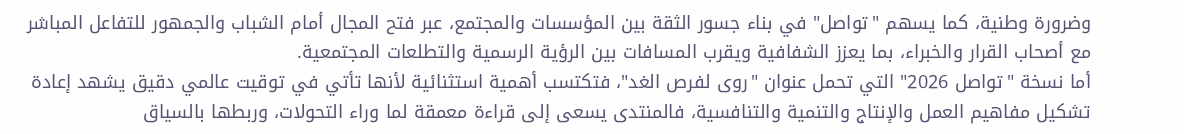وضرورة وطنية، كما يسهم "تواصل" في بناء جسور الثقة بين المؤسسات والمجتمع، عبر فتح المجال أمام الشباب والجمهور للتفاعل المباشر مع أصحاب القرار والخبراء، بما يعزز الشفافية ويقرب المسافات بين الرؤية الرسمية والتطلعات المجتمعية.
أما نسخة "تواصل 2026" التي تحمل عنوان "روى لفرص الغد"، فتكتسب أهمية استثنائية لأنها تأتي في توقيت عالمي دقيق يشهد إعادة تشكيل مفاهيم العمل والإنتاج والتنمية والتنافسية، فالمنتدى يسعى إلى قراءة معمقة لما وراء التحولات، وربطها بالسياق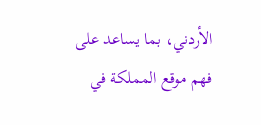الأردني، بما يساعد على فهم موقع المملكة في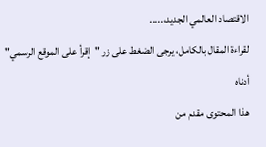الاقتصاد العالمي الجديد،.....
لقراءة المقال بالكامل، يرجى الضغط على زر "إقرأ على الموقع الرسمي" أدناه
هذا المحتوى مقدم من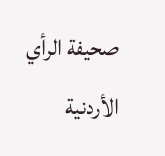صحيفة الرأي الأردنية